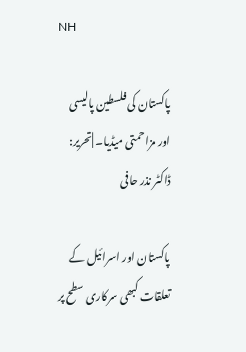NH

پاکستان کی فلسطین پالیسی اور مزاحمتی میڈیا۔ |تحریر: ڈاکٹر نذر حافی

پاکستان اور اسرائیل کے تعلقات کبھی سرکاری سطح پر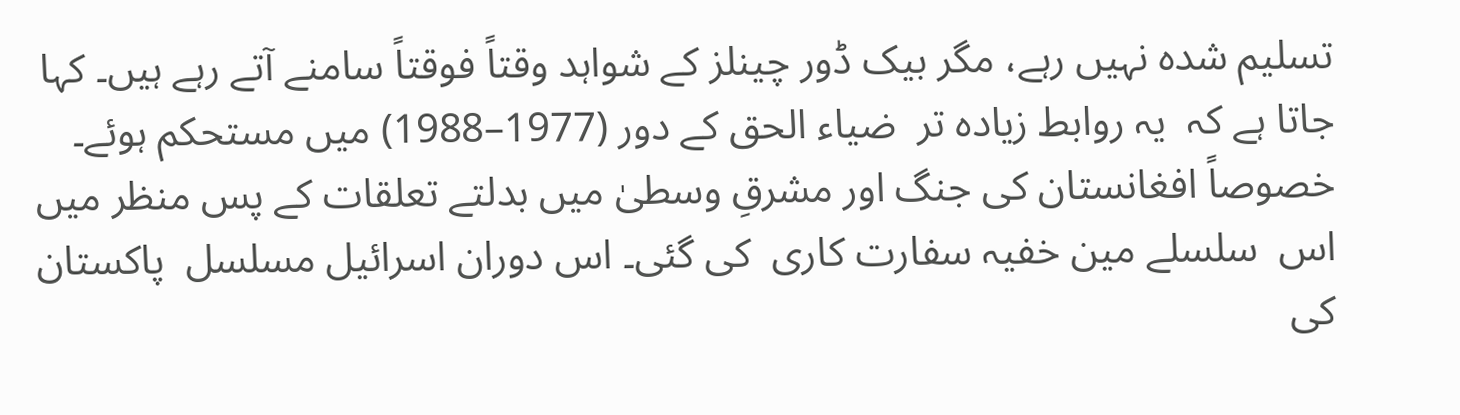تسلیم شدہ نہیں رہے، مگر بیک ڈور چینلز کے شواہد وقتاً فوقتاً سامنے آتے رہے ہیں۔ کہا جاتا ہے کہ  یہ روابط زیادہ تر  ضیاء الحق کے دور (1977–1988) میں مستحکم ہوئے۔ خصوصاً افغانستان کی جنگ اور مشرقِ وسطیٰ میں بدلتے تعلقات کے پس منظر میں اس  سلسلے مین خفیہ سفارت کاری  کی گئی۔ اس دوران اسرائیل مسلسل  پاکستان کی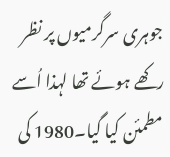جوہری سرگرمیوں پر نظر رکھے ہوئے تھا لہذا اُسے مطمئن کیا گیا۔1980 کی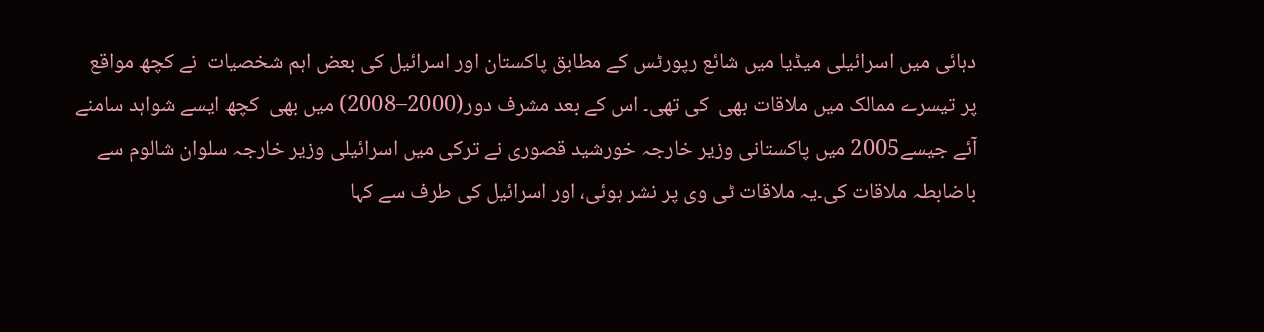دہائی میں اسرائیلی میڈیا میں شائع رپورٹس کے مطابق پاکستان اور اسرائیل کی بعض اہم شخصیات  نے کچھ مواقع پر تیسرے ممالک میں ملاقات بھی  کی تھی۔ اس کے بعد مشرف دور(2000–2008) میں بھی  کچھ ایسے شواہد سامنے آئے جیسے2005 میں پاکستانی وزیر خارجہ خورشید قصوری نے ترکی میں اسرائیلی وزیر خارجہ سلوان شالوم سے باضابطہ ملاقات کی۔یہ ملاقات ٹی وی پر نشر ہوئی، اور اسرائیل کی طرف سے کہا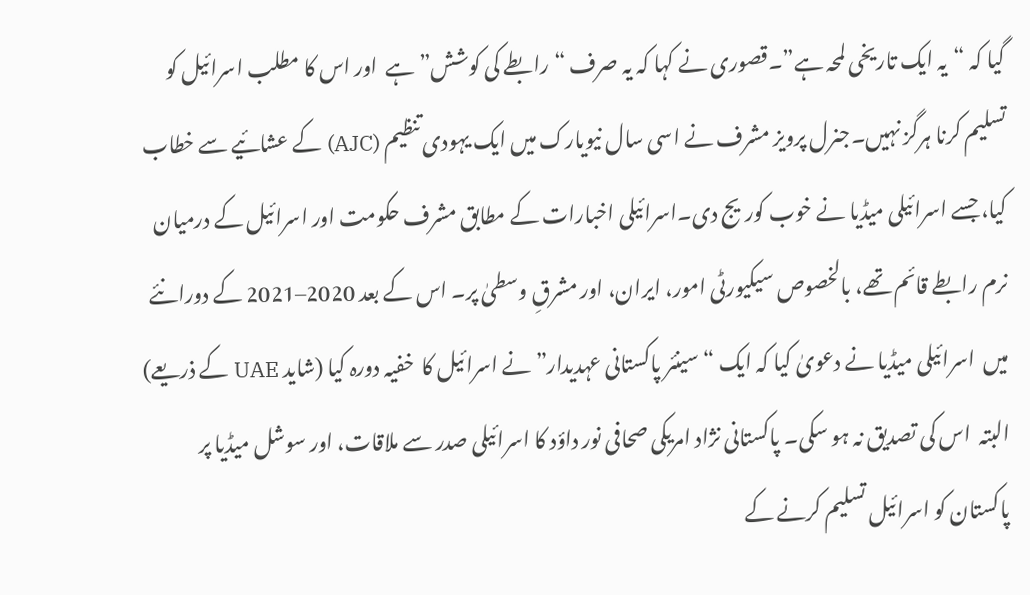گیا کہ “یہ ایک تاریخی لمحہ ہے”۔قصوری نے کہا کہ یہ صرف “رابطے کی کوشش” ہے  اور اس کا مطلب اسرائیل کو  تسلیم کرنا ہرگز نہیں۔جنرل پرویز مشرف نے اسی سال نیویارک میں ایک یہودی تنظیم (AJC) کے عشائیے سے خطاب کیا، جسے اسرائیلی میڈیا نے خوب کوریج دی۔اسرائیلی اخبارات کے مطابق مشرف حکومت اور اسرائیل کے درمیان نرم رابطے قائم تھے، بالخصوص سیکیورٹی امور، ایران، اور مشرقِ وسطیٰ پر۔ اس کے بعد 2020–2021 کے دورانئے میں  اسرائیلی میڈیا نے دعویٰ کیا کہ ایک “سینئر پاکستانی عہدیدار” نے اسرائیل کا  خفیہ دورہ کیا (شاید UAE کے ذریعے) البتہ  اس کی تصدیق نہ ہو سکی۔ پاکستانی نژاد امریکی صحافی نور داؤد کا اسرائیلی صدر سے ملاقات، اور سوشل میڈیا پر پاکستان کو اسرائیل تسلیم کرنے کے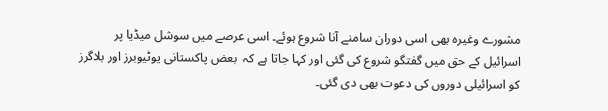مشورے وغیرہ بھی اسی دوران سامنے آنا شروع ہوئے۔ اسی عرصے میں سوشل میڈیا پر اسرائیل کے حق میں گفتگو شروع کی گئی اور کہا جاتا ہے کہ  بعض پاکستانی یوٹیوبرز اور بلاگرز کو اسرائیلی دوروں کی دعوت بھی دی گئی۔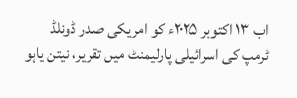اب ۱۳ اکتوبر ۲۰۲۵ء کو امریکی صدر ڈونلڈ ٹرمپ کی اسرائیلی پارلیمنٹ میں تقریر، نیتن یاہو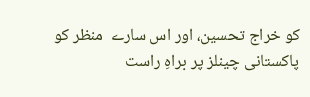کو خراج تحسین، اور اس سارے  منظر کو پاکستانی چینلز پر براہِ راست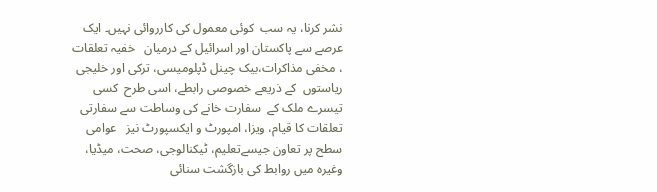نشر کرنا، یہ سب  کوئی معمول کی کارروائی نہیں۔ ایک عرصے سے پاکستان اور اسرائیل کے درمیان   خفیہ تعلقات  ، مخفی مذاکرات،بیک چینل ڈپلومیسی، ترکی اور خلیجی ریاستوں  کے ذریعے خصوصی رابطے، اسی طرح  کسی  تیسرے ملک کے  سفارت خانے کی وساطت سے سفارتی تعلقات کا قیام، ویزا، امپورٹ و ایکسپورٹ نیز   عوامی سطح پر تعاون جیسےتعلیم، ٹیکنالوجی، صحت، میڈیا، وغیرہ میں روابط کی بازگشت سنائی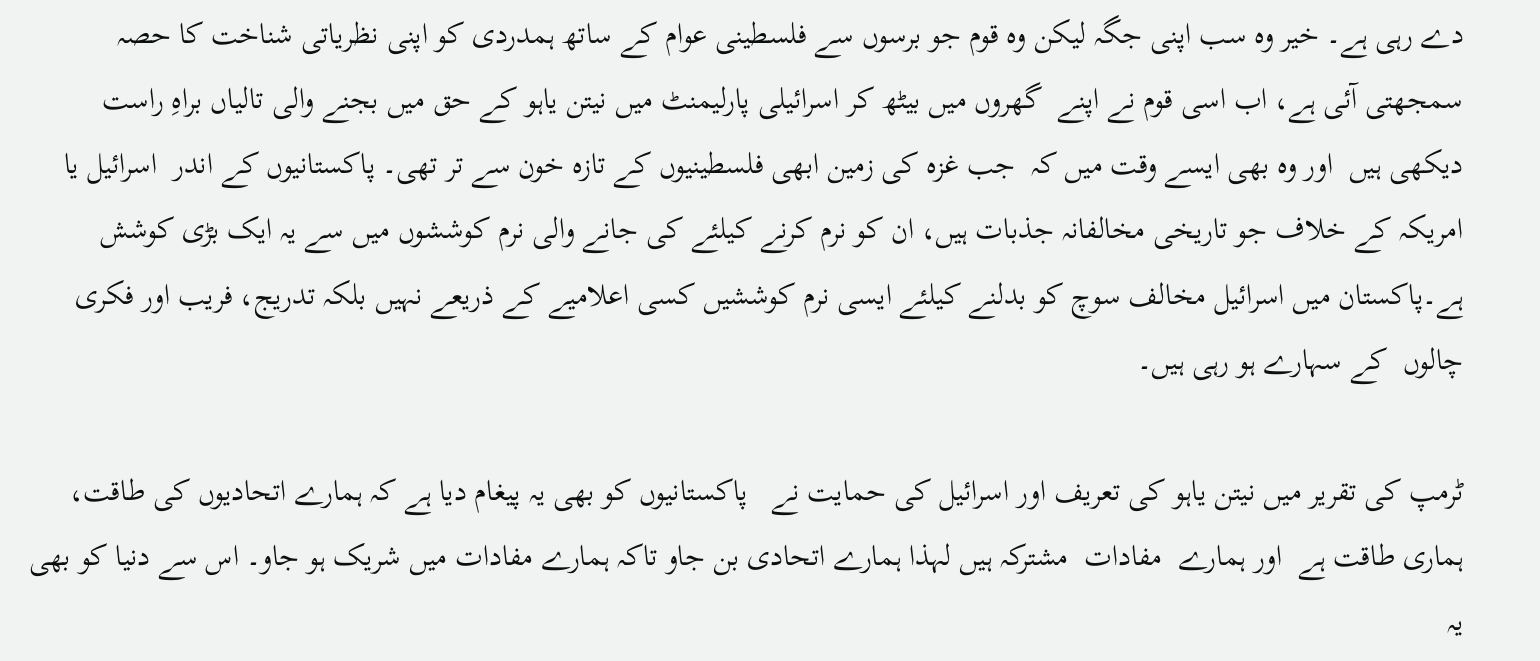دے رہی ہے۔ خیر وہ سب اپنی جگہ لیکن وہ قوم جو برسوں سے فلسطینی عوام کے ساتھ ہمدردی کو اپنی نظریاتی شناخت کا حصہ سمجھتی آئی ہے، اب اسی قوم نے اپنے  گھروں میں بیٹھ کر اسرائیلی پارلیمنٹ میں نیتن یاہو کے حق میں بجنے والی تالیاں براہِ راست دیکھی ہیں  اور وہ بھی ایسے وقت میں کہ  جب غزہ کی زمین ابھی فلسطینیوں کے تازہ خون سے تر تھی۔ پاکستانیوں کے اندر  اسرائیل یا امریکہ کے خلاف جو تاریخی مخالفانہ جذبات ہیں، ان کو نرم کرنے کیلئے کی جانے والی نرم کوششوں میں سے یہ ایک بڑی کوشش ہے۔پاکستان میں اسرائیل مخالف سوچ کو بدلنے کیلئے ایسی نرم کوششیں کسی اعلامیے کے ذریعے نہیں بلکہ تدریج، فریب اور فکری چالوں  کے سہارے ہو رہی ہیں۔

ٹرمپ کی تقریر میں نیتن یاہو کی تعریف اور اسرائیل کی حمایت نے   پاکستانیوں کو بھی یہ پیغام دیا ہے کہ ہمارے اتحادیوں کی طاقت، ہماری طاقت ہے  اور ہمارے  مفادات  مشترکہ ہیں لہذا ہمارے اتحادی بن جاو تاکہ ہمارے مفادات میں شریک ہو جاو۔ اس سے دنیا کو بھی یہ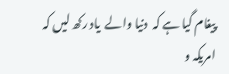پیغام گیا ہے کہ  دنیا والے  یاد رکھ لیں کہ امریکہ و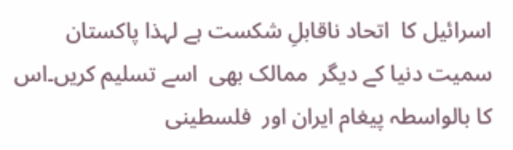اسرائیل کا  اتحاد ناقابلِ شکست ہے لہذا پاکستان سمیت دنیا کے دیگر  ممالک بھی  اسے تسلیم کریں۔اس کا بالواسطہ پیغام ایران اور  فلسطینی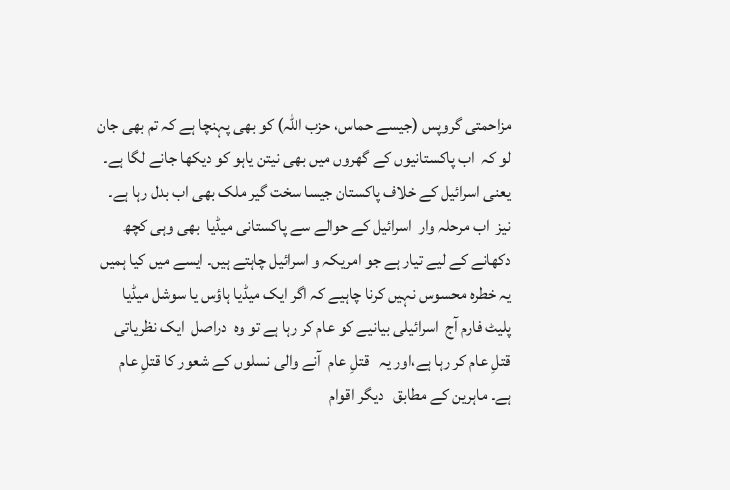مزاحمتی گروپس (جیسے حماس، حزب اللہ) کو بھی پہنچا ہے کہ تم بھی جان لو کہ  اب پاکستانیوں کے گھروں میں بھی نیتن یاہو کو دیکھا جانے لگا ہے۔ یعنی اسرائیل کے خلاف پاکستان جیسا سخت گیر ملک بھی اب بدل رہا ہے۔ نیز  اب مرحلہ وار  اسرائیل کے حوالے سے پاکستانی میڈیا  بھی وہی کچھ دکھانے کے لیے تیار ہے جو امریکہ و اسرائیل چاہتے ہیں۔ ایسے میں کیا ہمیں یہ خطرہ محسوس نہیں کرنا چاہیے کہ اگر ایک میڈیا ہاؤس یا سوشل میڈیا پلیٹ فارم آج  اسرائیلی بیانیے کو عام کر رہا ہے تو وہ  دراصل  ایک نظریاتی قتلِ عام کر رہا ہے،اور یہ   قتلِ عام  آنے والی نسلوں کے شعور کا قتلِ عام ہے۔ ماہرین کے مطابق   دیگر اقوام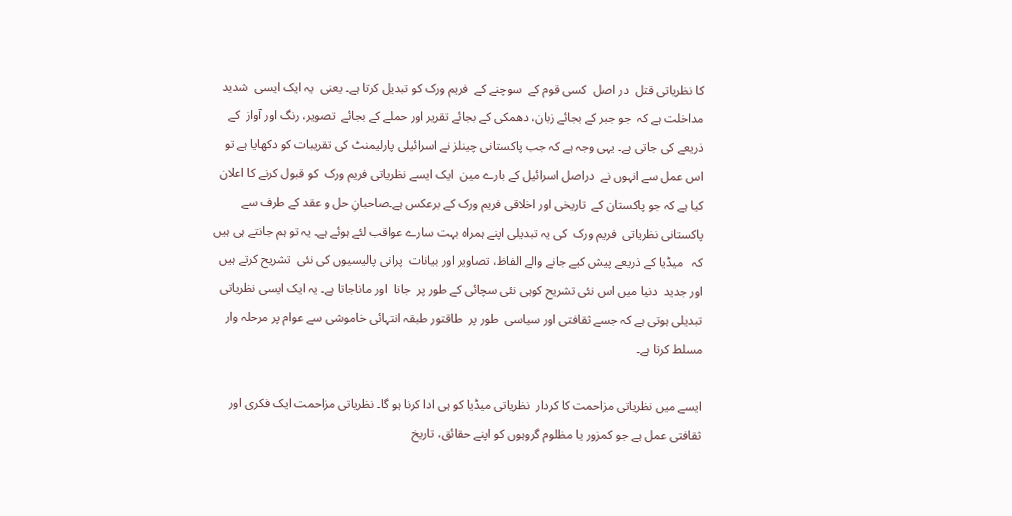کا نظریاتی قتل  در اصل  کسی قوم کے  سوچنے کے  فریم ورک کو تبدیل کرتا ہے۔ یعنی  یہ ایک ایسی  شدید مداخلت ہے کہ  جو جبر کے بجائے زبان، دھمکی کے بجائے تقریر اور حملے کے بجائے  تصویر، رنگ اور آواز  کے ذریعے کی جاتی ہے۔ یہی وجہ ہے کہ جب پاکستانی چینلز نے اسرائیلی پارلیمنٹ کی تقریبات کو دکھایا ہے تو  اس عمل سے انہوں نے  دراصل اسرائیل کے بارے مین  ایک ایسے نظریاتی فریم ورک  کو قبول کرنے کا اعلان کیا ہے کہ جو پاکستان کے  تاریخی اور اخلاقی فریم ورک کے برعکس ہے۔صاحبانِ حل و عقد کے طرف سے  پاکستانی نظریاتی  فریم ورک  کی یہ تبدیلی اپنے ہمراہ بہت سارے عواقب لئے ہوئے ہے۔ یہ تو ہم جانتے ہی ہیں کہ   میڈیا کے ذریعے پیش کیے جانے والے الفاظ، تصاویر اور بیانات  پرانی پالیسیوں کی نئی  تشریح کرتے ہیں اور جدید  دنیا میں اس نئی تشریح کوہی نئی سچائی کے طور پر  جانا  اور ماناجاتا ہے۔ یہ ایک ایسی نظریاتی تبدیلی ہوتی ہے کہ جسے ثقافتی اور سیاسی  طور پر  طاقتور طبقہ انتہائی خاموشی سے عوام پر مرحلہ وار مسلط کرتا ہے۔

ایسے میں نظریاتی مزاحمت کا کردار  نظریاتی میڈیا کو ہی ادا کرنا ہو گا۔ نظریاتی مزاحمت ایک فکری اور ثقافتی عمل ہے جو کمزور یا مظلوم گروہوں کو اپنے حقائق، تاریخ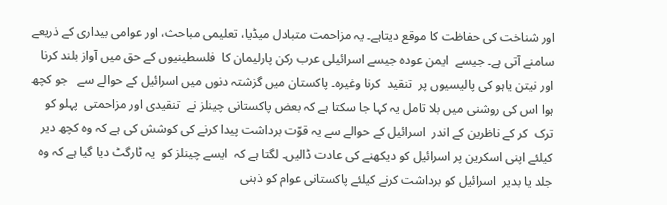اور شناخت کی حفاظت کا موقع دیتاہے۔ یہ مزاحمت متبادل میڈیا، تعلیمی مباحث، اور عوامی بیداری کے ذریعے سامنے آتی ہے۔ جیسے  ایمن عودہ جیسے اسرائیلی عرب رکن پارلیمان کا  فلسطینیوں کے حق میں آواز بلند کرنا اور نیتن یاہو کی پالیسیوں پر  تنقید  کرنا وغیرہ۔ پاکستان میں گزشتہ دنوں میں اسرائیل کے حوالے سے   جو کچھ ہوا اس کی روشنی میں بلا تامل یہ کہا جا سکتا ہے کہ بعض پاکستانی چینلز نے  تنقیدی اور مزاحمتی  پہلو کو ترک  کر کے ناظرین کے اندر  اسرائیل کے حوالے سے یہ قوّت برداشت پیدا کرنے کی کوشش کی ہے کہ وہ کچھ دیر کیلئے اپنی اسکرین پر اسرائیل کو دیکھنے کی عادت ڈالیں۔ لگتا ہے کہ  ایسے چینلز کو  یہ ٹارگٹ دیا گیا ہے کہ وہ جلد یا بدیر  اسرائیل کو برداشت کرنے کیلئے پاکستانی عوام کو ذہنی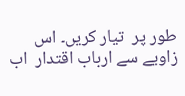طور پر  تیار کریں۔ اس زاویے سے ارباب اقتدار  اب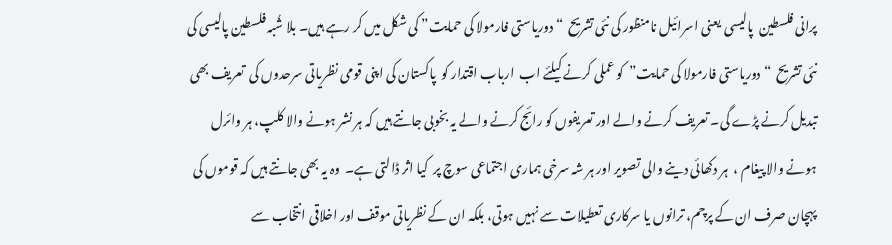پرانی فلسطین  پالیسی  یعنی اسرائیل نامنظور کی نئی تشریح  “دوریاستی فارمولا کی حمایت” کی شکل میں کر رہے ہیں۔ بلا شُبہ فلسطین پالیسی کی  نئی تشریح  “دوریاستی فارمولا کی حمایت”  کو عملی کرنے کیلئے اب  ارباب اقتدار کو  پاکستان کی اپنی قومی نظریاتی سرحدوں کی  تعریف بھی تبدیل کرنے پڑے گی۔ تعریف کرنے والے اور تعریفوں کو رائج کرنے والے یہ بخوبی جانتے ہیں کہ ہر نشر ہونے والا کلپ، ہر وائرل ہونے والا پیغام ،  ہر دکھائی دینے والی تصویر اور ہر شہ سرخی ہماری اجتماعی سوچ پر  کیا اثر ڈالتی ہے۔  وہ یہ بھی جانتے ہیں کہ قوموں کی پہچان صرف ان کے پرچم، ترانوں یا سرکاری تعطیلات سے نہیں ہوتی، بلکہ ان کے نظریاتی موقف اور اخلاقی انتخاب سے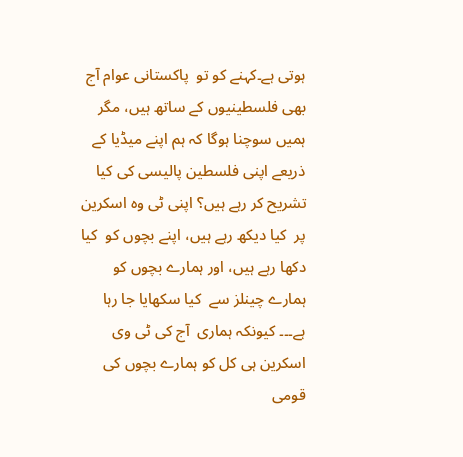ہوتی ہے۔کہنے کو تو  پاکستانی عوام آج بھی فلسطینیوں کے ساتھ ہیں، مگر ہمیں سوچنا ہوگا کہ ہم اپنے میڈیا کے ذریعے اپنی فلسطین پالیسی کی کیا تشریح کر رہے ہیں؟ اپنی ٹی وہ اسکرین  پر  کیا دیکھ رہے ہیں، اپنے بچوں کو  کیا دکھا رہے ہیں، اور ہمارے بچوں کو ہمارے چینلز سے  کیا سکھایا جا رہا ہے۔۔۔ کیونکہ ہماری  آج کی ٹی وی اسکرین ہی کل کو ہمارے بچوں کی قومی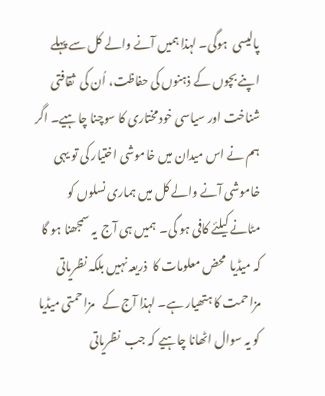پالیسی  ہوگی۔ لہذا ہمیں آنے والے کل سے پہلے  اپنے بچوں کے ذہنوں کی حفاظت، اُن کی  ثقافتی شناخت اور سیاسی خودمختاری کا سوچنا چاہیے۔ اگر ہم نے اس میدان میں خاموشی اختیار کی تو یہی خاموشی آنے والے کل میں ہماری نسلوں کو  مٹانے کیلئے کافی ہو گی۔  ہمیں ہی آج  یہ سمجھنا ہو گا کہ میڈیا  محض معلومات کا  ذریعہ نہیں بلکہ نظریاتی مزاحمت کا ہتھیار ہے۔ لہذا آج کے   مزاحمتی میڈیا کو یہ سوال اٹھانا چاہیے کہ جب  نظریاتی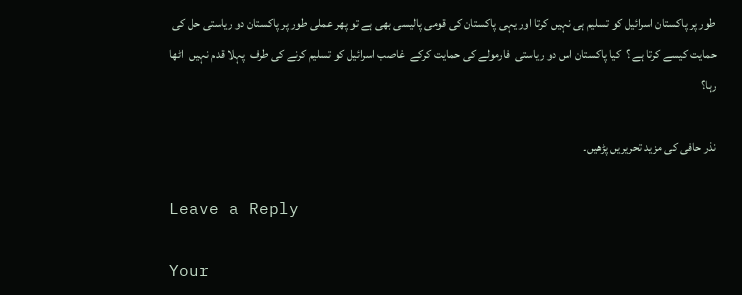طور پر پاکستان اسرائیل کو تسلیم ہی نہیں کرتا اور یہی پاکستان کی قومی پالیسی بھی ہے تو پھر عملی طور پر پاکستان دو ریاستی حل کی حمایت کیسے کرتا ہے ؟  کیا پاکستان اس دو ریاستی  فارمولے کی حمایت کرکے  غاصب اسرائیل کو تسلیم کرنے کی طرف  پہلا قدم نہیں  اٹھا رہا؟

نذر حافی کی مزید تحریریں پڑھیں۔

Leave a Reply

Your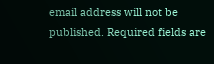email address will not be published. Required fields are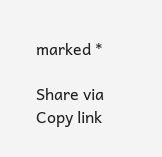marked *

Share via
Copy link